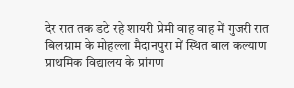देर रात तक डटे रहे शायरी प्रेमी वाह वाह में गुजरी रात
बिलग्राम के मोहल्ला मैदानपुरा में स्थित बाल कल्याण प्राथमिक विद्यालय के प्रांगण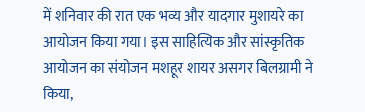में शनिवार की रात एक भव्य और यादगार मुशायरे का आयोजन किया गया। इस साहित्यिक और सांस्कृतिक आयोजन का संयोजन मशहूर शायर असगर बिलग्रामी ने किया,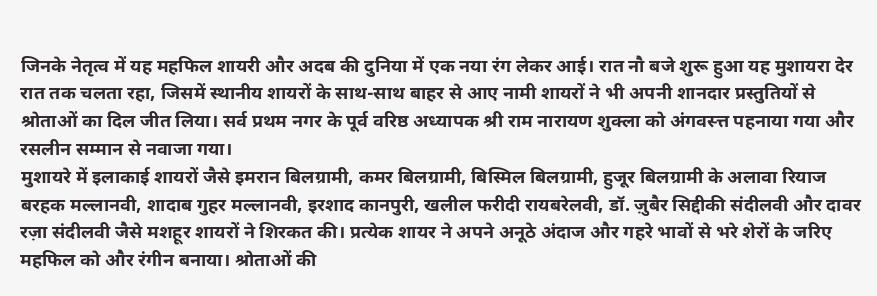जिनके नेतृत्व में यह महफिल शायरी और अदब की दुनिया में एक नया रंग लेकर आई। रात नौ बजे शुरू हुआ यह मुशायरा देर रात तक चलता रहा, जिसमें स्थानीय शायरों के साथ-साथ बाहर से आए नामी शायरों ने भी अपनी शानदार प्रस्तुतियों से श्रोताओं का दिल जीत लिया। सर्व प्रथम नगर के पूर्व वरिष्ठ अध्यापक श्री राम नारायण शुक्ला को अंगवस्त्त पहनाया गया और रसलीन सम्मान से नवाजा गया।
मुशायरे में इलाकाई शायरों जैसे इमरान बिलग्रामी, कमर बिलग्रामी, बिस्मिल बिलग्रामी, हुजूर बिलग्रामी के अलावा रियाज बरहक मल्लानवी, शादाब गुहर मल्लानवी, इरशाद कानपुरी, खलील फरीदी रायबरेलवी, डॉ. ज़ुबैर सिद्दीकी संदीलवी और दावर रज़ा संदीलवी जैसे मशहूर शायरों ने शिरकत की। प्रत्येक शायर ने अपने अनूठे अंदाज और गहरे भावों से भरे शेरों के जरिए महफिल को और रंगीन बनाया। श्रोताओं की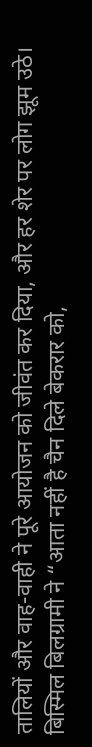तालियों और वाह-वाही ने पूरे आयोजन को जीवंत कर दिया, और हर शेर पर लोग झूम उठे। बिस्मिल बिलग्रामी ने “आता नहीं है चैन दिले बेकरार को,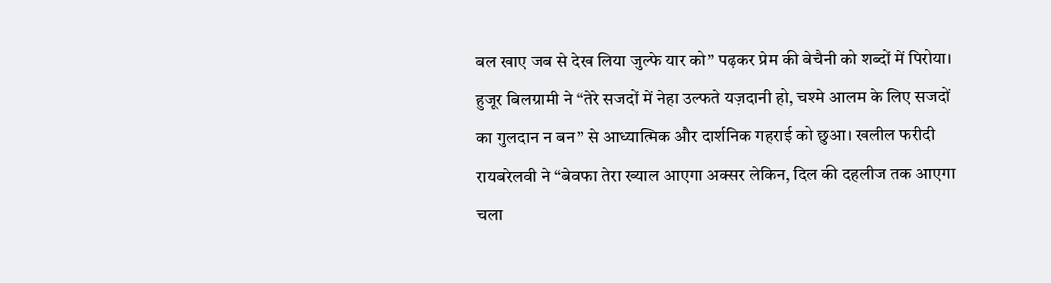बल खाए जब से देख लिया जुल्फे यार को” पढ़कर प्रेम की बेचैनी को शब्दों में पिरोया। हुजूर बिलग्रामी ने “तेरे सजदों में नेहा उल्फते यज़दानी हो, चश्मे आलम के लिए सजदों का गुलदान न बन” से आध्यात्मिक और दार्शनिक गहराई को छुआ। खलील फरीदी रायबरेलवी ने “बेवफा तेरा ख्याल आएगा अक्सर लेकिन, दिल की दहलीज तक आएगा चला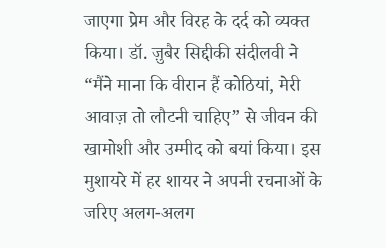जाएगा प्रेम और विरह के दर्द को व्यक्त किया। डॉ. ज़ुबैर सिद्दीकी संदीलवी ने “मैंने माना कि वीरान हैं कोठियां, मेरी आवाज़ तो लौटनी चाहिए” से जीवन की खामोशी और उम्मीद को बयां किया। इस मुशायरे में हर शायर ने अपनी रचनाओं के जरिए अलग-अलग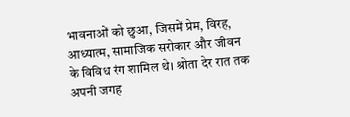भावनाओं को छुआ, जिसमें प्रेम, विरह, आध्यात्म, सामाजिक सरोकार और जीवन के विविध रंग शामिल थे। श्रोता देर रात तक अपनी जगह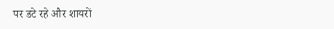पर डटे रहे और शायरों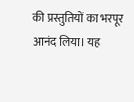की प्रस्तुतियों का भरपूर आनंद लिया। यह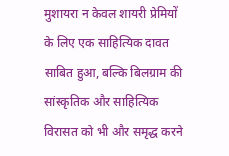मुशायरा न केवल शायरी प्रेमियों के लिए एक साहित्यिक दावत साबित हुआ, बल्कि बिलग्राम की सांस्कृतिक और साहित्यिक विरासत को भी और समृद्ध करने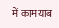में कामयाब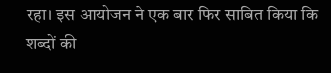रहा। इस आयोजन ने एक बार फिर साबित किया कि शब्दों की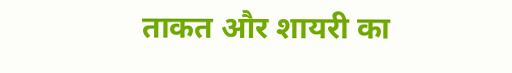ताकत और शायरी का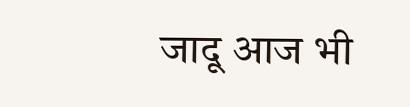जादू आज भी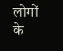लोगों के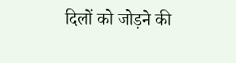दिलों को जोड़ने की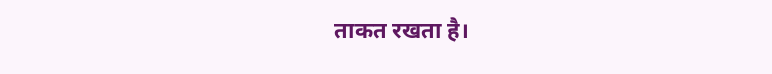ताकत रखता है।